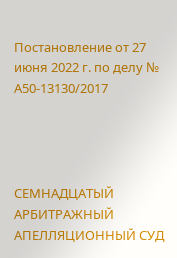Постановление от 27 июня 2022 г. по делу № А50-13130/2017




СЕМНАДЦАТЫЙ АРБИТРАЖНЫЙ АПЕЛЛЯЦИОННЫЙ СУД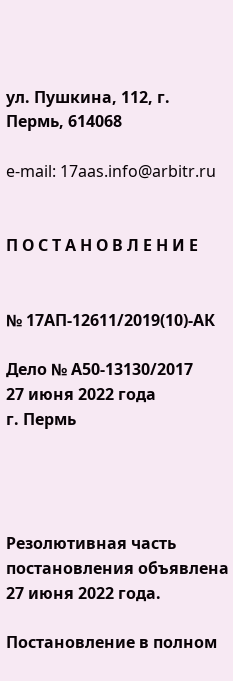ул. Пушкина, 112, г. Пермь, 614068

e-mail: 17aas.info@arbitr.ru


П О С Т А Н О В Л Е Н И Е


№ 17АП-12611/2019(10)-АК

Дело № А50-13130/2017
27 июня 2022 года
г. Пермь




Резолютивная часть постановления объявлена 27 июня 2022 года.

Постановление в полном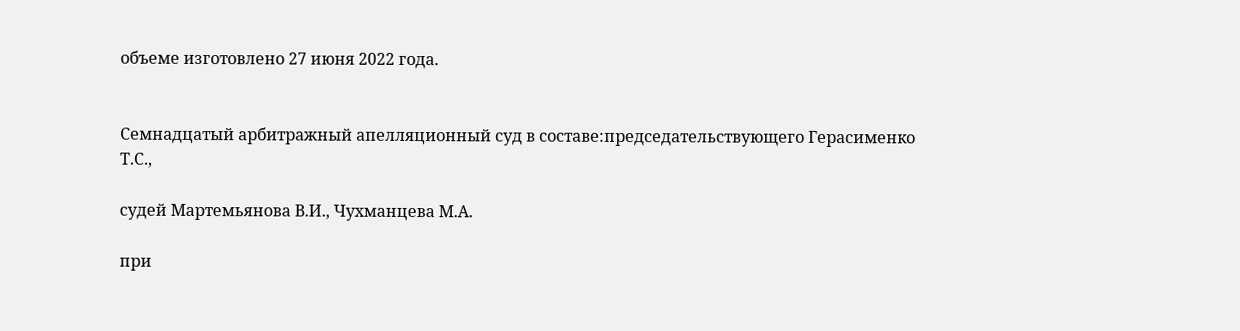объеме изготовлено 27 июня 2022 года.


Семнадцатый арбитражный апелляционный суд в составе:председательствующего Герасименко Т.С.,

судей Мартемьянова В.И., Чухманцева М.А.

при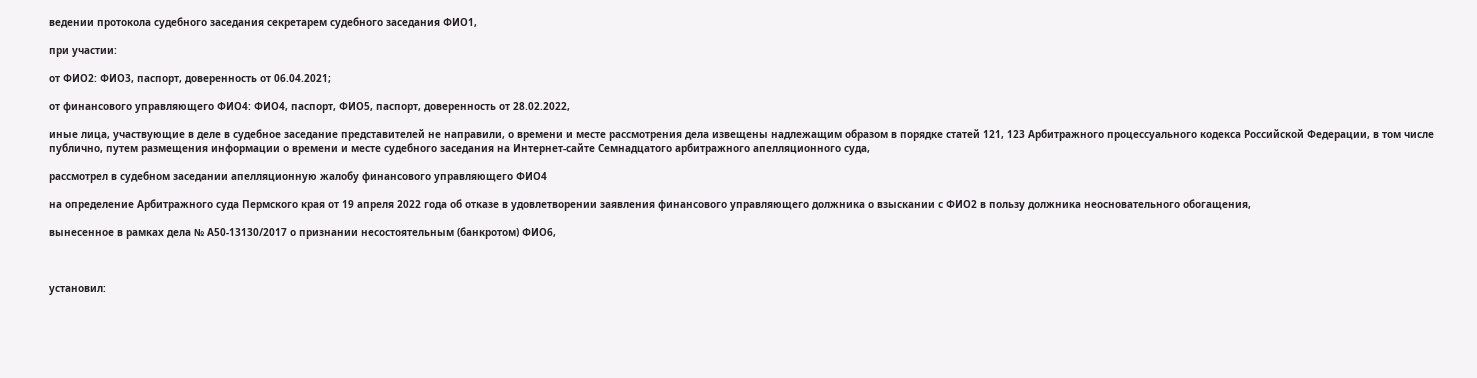ведении протокола судебного заседания секретарем судебного заседания ФИО1,

при участии:

от ФИО2: ФИО3, паспорт, доверенность от 06.04.2021;

от финансового управляющего ФИО4: ФИО4, паспорт, ФИО5, паспорт, доверенность от 28.02.2022,

иные лица, участвующие в деле в судебное заседание представителей не направили, о времени и месте рассмотрения дела извещены надлежащим образом в порядке статей 121, 123 Арбитражного процессуального кодекса Российской Федерации, в том числе публично, путем размещения информации о времени и месте судебного заседания на Интернет-сайте Семнадцатого арбитражного апелляционного суда,

рассмотрел в судебном заседании апелляционную жалобу финансового управляющего ФИО4

на определение Арбитражного суда Пермского края от 19 апреля 2022 года об отказе в удовлетворении заявления финансового управляющего должника о взыскании с ФИО2 в пользу должника неосновательного обогащения,

вынесенное в рамках дела № А50-13130/2017 о признании несостоятельным (банкротом) ФИО6,



установил: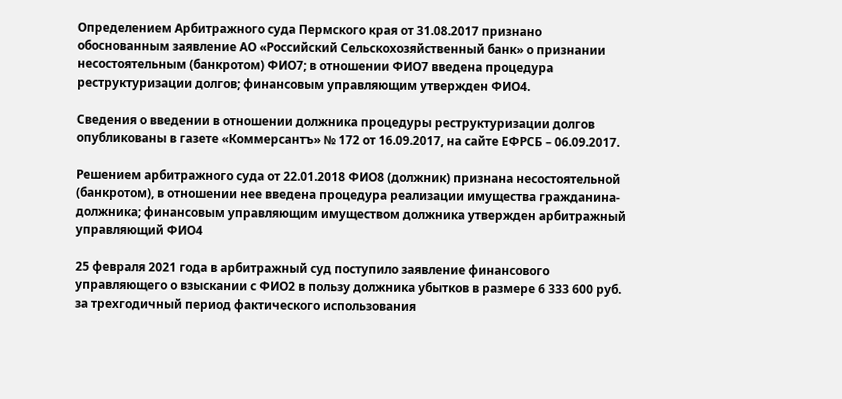Определением Арбитражного суда Пермского края от 31.08.2017 признано обоснованным заявление АО «Российский Сельскохозяйственный банк» о признании несостоятельным (банкротом) ФИО7; в отношении ФИО7 введена процедура реструктуризации долгов; финансовым управляющим утвержден ФИО4.

Сведения о введении в отношении должника процедуры реструктуризации долгов опубликованы в газете «Коммерсантъ» № 172 от 16.09.2017, на сайте ЕФРСБ – 06.09.2017.

Решением арбитражного суда от 22.01.2018 ФИО8 (должник) признана несостоятельной (банкротом), в отношении нее введена процедура реализации имущества гражданина-должника; финансовым управляющим имуществом должника утвержден арбитражный управляющий ФИО4

25 февраля 2021 года в арбитражный суд поступило заявление финансового управляющего о взыскании с ФИО2 в пользу должника убытков в размере 6 333 600 руб. за трехгодичный период фактического использования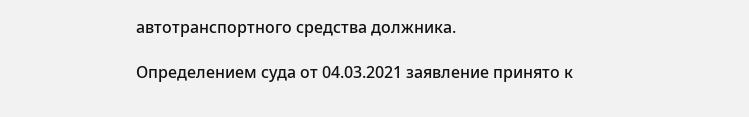автотранспортного средства должника.

Определением суда от 04.03.2021 заявление принято к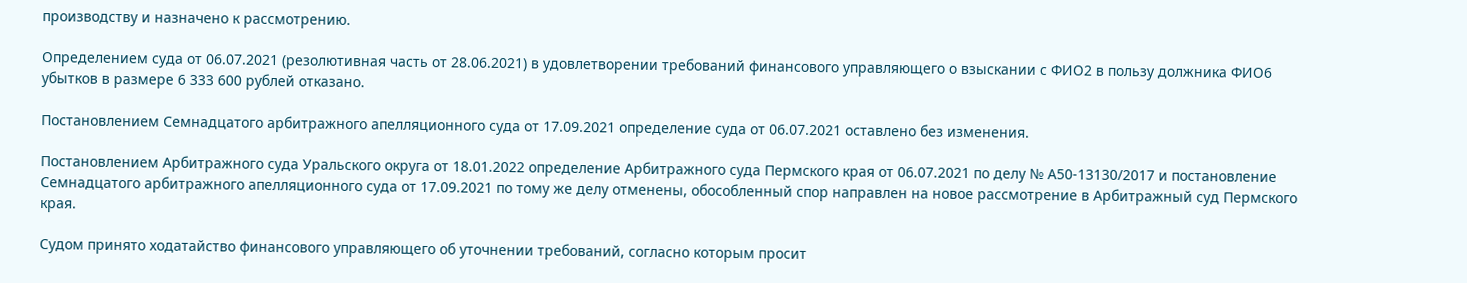производству и назначено к рассмотрению.

Определением суда от 06.07.2021 (резолютивная часть от 28.06.2021) в удовлетворении требований финансового управляющего о взыскании с ФИО2 в пользу должника ФИО6 убытков в размере 6 333 600 рублей отказано.

Постановлением Семнадцатого арбитражного апелляционного суда от 17.09.2021 определение суда от 06.07.2021 оставлено без изменения.

Постановлением Арбитражного суда Уральского округа от 18.01.2022 определение Арбитражного суда Пермского края от 06.07.2021 по делу № А50-13130/2017 и постановление Семнадцатого арбитражного апелляционного суда от 17.09.2021 по тому же делу отменены, обособленный спор направлен на новое рассмотрение в Арбитражный суд Пермского края.

Судом принято ходатайство финансового управляющего об уточнении требований, согласно которым просит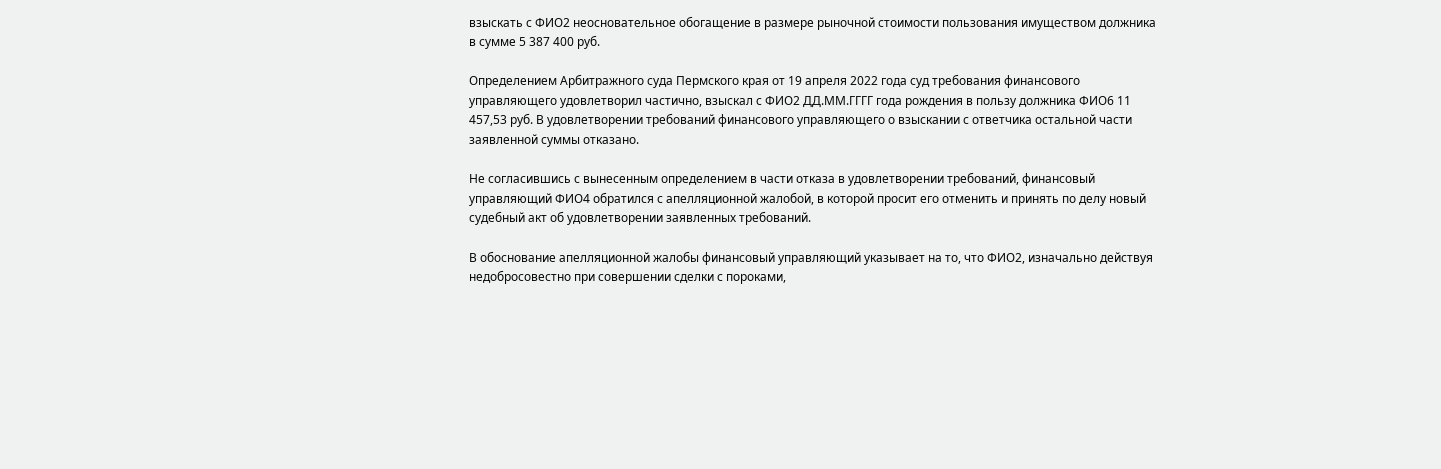взыскать с ФИО2 неосновательное обогащение в размере рыночной стоимости пользования имуществом должника в сумме 5 387 400 руб.

Определением Арбитражного суда Пермского края от 19 апреля 2022 года суд требования финансового управляющего удовлетворил частично, взыскал с ФИО2 ДД.ММ.ГГГГ года рождения в пользу должника ФИО6 11 457,53 руб. В удовлетворении требований финансового управляющего о взыскании с ответчика остальной части заявленной суммы отказано.

Не согласившись с вынесенным определением в части отказа в удовлетворении требований, финансовый управляющий ФИО4 обратился с апелляционной жалобой, в которой просит его отменить и принять по делу новый судебный акт об удовлетворении заявленных требований.

В обоснование апелляционной жалобы финансовый управляющий указывает на то, что ФИО2, изначально действуя недобросовестно при совершении сделки с пороками,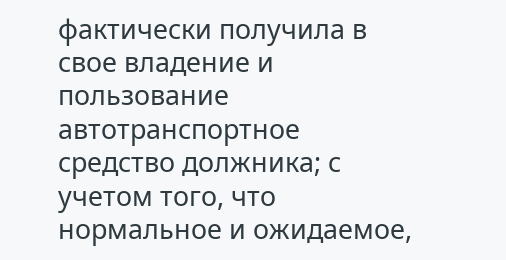фактически получила в свое владение и пользование автотранспортное средство должника; с учетом того, что нормальное и ожидаемое,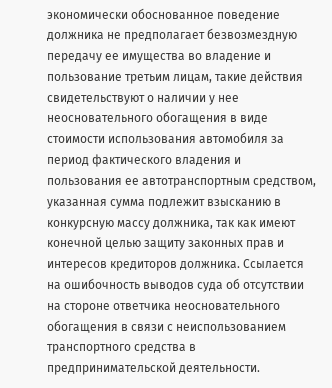экономически обоснованное поведение должника не предполагает безвозмездную передачу ее имущества во владение и пользование третьим лицам, такие действия свидетельствуют о наличии у нее неосновательного обогащения в виде стоимости использования автомобиля за период фактического владения и пользования ее автотранспортным средством, указанная сумма подлежит взысканию в конкурсную массу должника, так как имеют конечной целью защиту законных прав и интересов кредиторов должника. Ссылается на ошибочность выводов суда об отсутствии на стороне ответчика неосновательного обогащения в связи с неиспользованием транспортного средства в предпринимательской деятельности.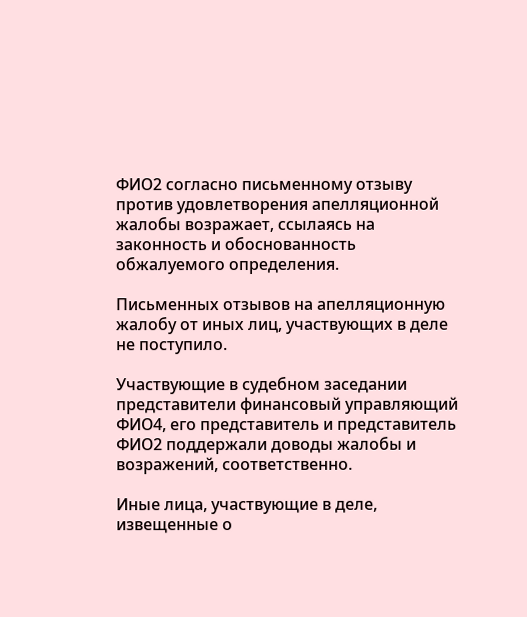ФИО2 согласно письменному отзыву против удовлетворения апелляционной жалобы возражает, ссылаясь на законность и обоснованность обжалуемого определения.

Письменных отзывов на апелляционную жалобу от иных лиц, участвующих в деле не поступило.

Участвующие в судебном заседании представители финансовый управляющий ФИО4, его представитель и представитель ФИО2 поддержали доводы жалобы и возражений, соответственно.

Иные лица, участвующие в деле, извещенные о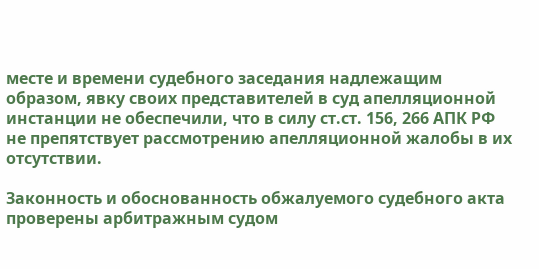месте и времени судебного заседания надлежащим образом, явку своих представителей в суд апелляционной инстанции не обеспечили, что в силу ст.ст. 156, 266 АПК РФ не препятствует рассмотрению апелляционной жалобы в их отсутствии.

Законность и обоснованность обжалуемого судебного акта проверены арбитражным судом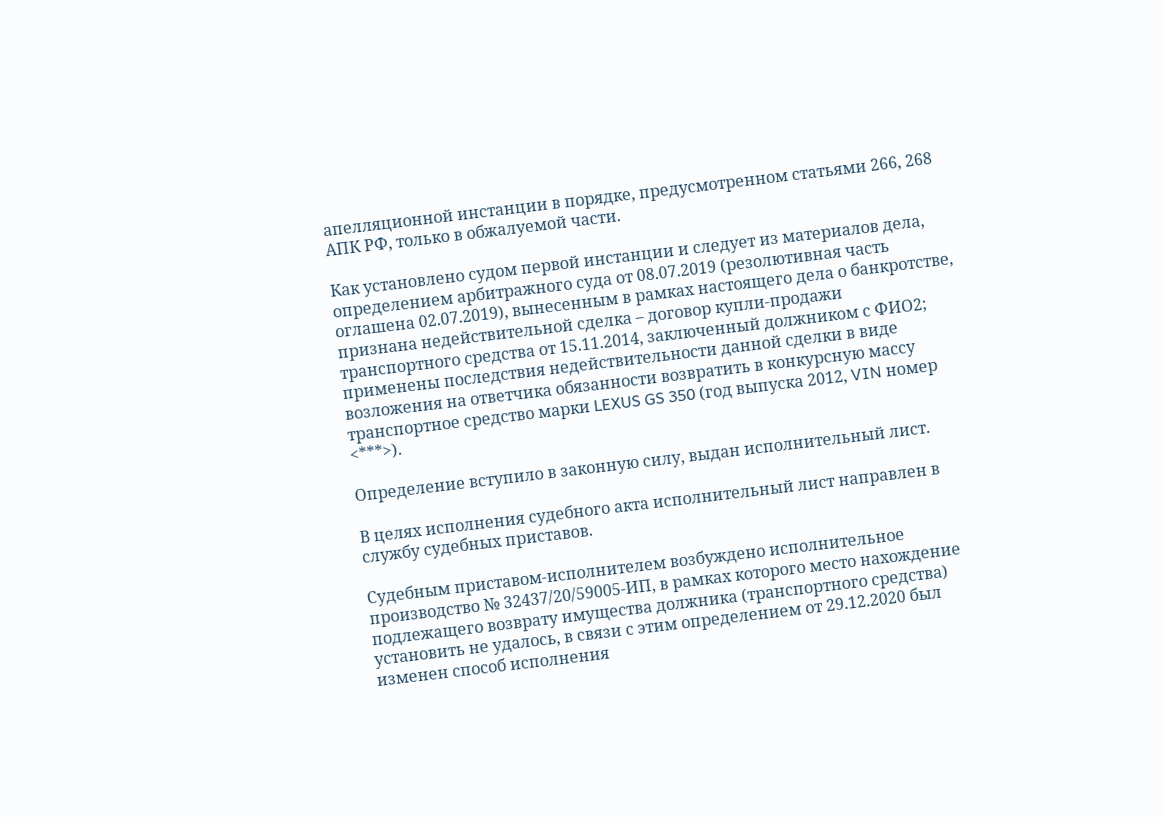апелляционной инстанции в порядке, предусмотренном статьями 266, 268 АПК РФ, только в обжалуемой части.

Как установлено судом первой инстанции и следует из материалов дела, определением арбитражного суда от 08.07.2019 (резолютивная часть оглашена 02.07.2019), вынесенным в рамках настоящего дела о банкротстве, признана недействительной сделка – договор купли-продажи транспортного средства от 15.11.2014, заключенный должником с ФИО2; применены последствия недействительности данной сделки в виде возложения на ответчика обязанности возвратить в конкурсную массу транспортное средство марки LEXUS GS 350 (год выпуска 2012, VIN номер <***>).

Определение вступило в законную силу, выдан исполнительный лист.

В целях исполнения судебного акта исполнительный лист направлен в службу судебных приставов.

Судебным приставом-исполнителем возбуждено исполнительное производство № 32437/20/59005-ИП, в рамках которого место нахождение подлежащего возврату имущества должника (транспортного средства) установить не удалось, в связи с этим определением от 29.12.2020 был изменен способ исполнения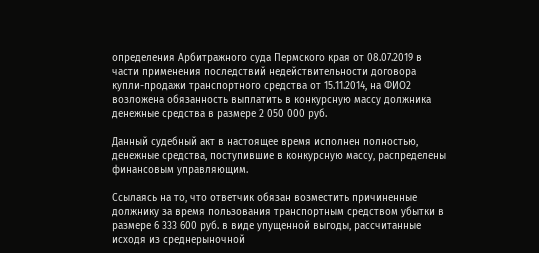определения Арбитражного суда Пермского края от 08.07.2019 в части применения последствий недействительности договора купли-продажи транспортного средства от 15.11.2014, на ФИО2 возложена обязанность выплатить в конкурсную массу должника денежные средства в размере 2 050 000 руб.

Данный судебный акт в настоящее время исполнен полностью, денежные средства, поступившие в конкурсную массу, распределены финансовым управляющим.

Ссылаясь на то, что ответчик обязан возместить причиненные должнику за время пользования транспортным средством убытки в размере 6 333 600 руб. в виде упущенной выгоды, рассчитанные исходя из среднерыночной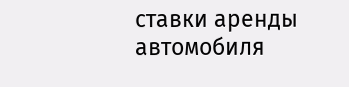ставки аренды автомобиля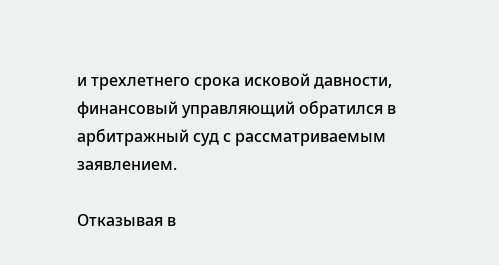и трехлетнего срока исковой давности, финансовый управляющий обратился в арбитражный суд с рассматриваемым заявлением.

Отказывая в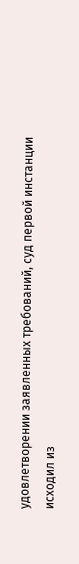удовлетворении заявленных требований, суд первой инстанции исходил из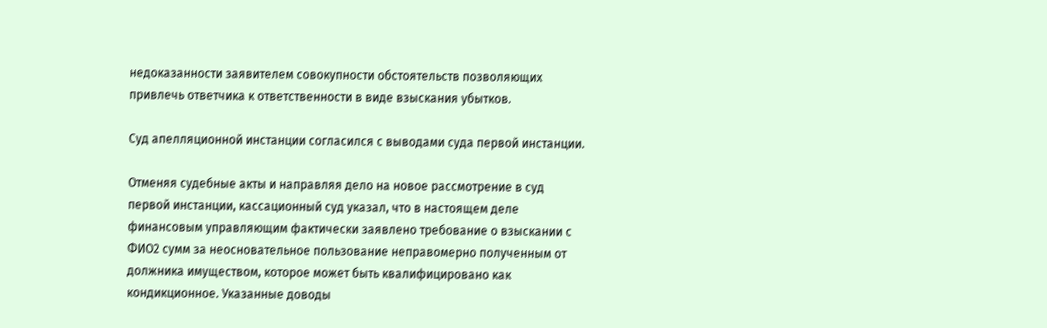недоказанности заявителем совокупности обстоятельств позволяющих привлечь ответчика к ответственности в виде взыскания убытков.

Суд апелляционной инстанции согласился с выводами суда первой инстанции.

Отменяя судебные акты и направляя дело на новое рассмотрение в суд первой инстанции, кассационный суд указал, что в настоящем деле финансовым управляющим фактически заявлено требование о взыскании с ФИО2 сумм за неосновательное пользование неправомерно полученным от должника имуществом, которое может быть квалифицировано как кондикционное. Указанные доводы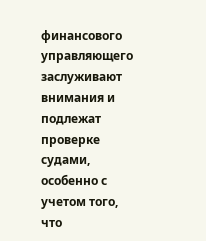финансового управляющего заслуживают внимания и подлежат проверке судами, особенно с учетом того, что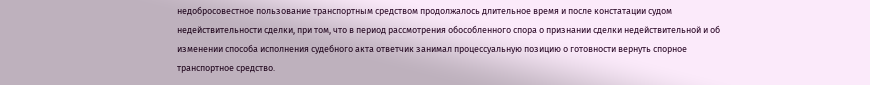недобросовестное пользование транспортным средством продолжалось длительное время и после констатации судом недействительности сделки, при том, что в период рассмотрения обособленного спора о признании сделки недействительной и об изменении способа исполнения судебного акта ответчик занимал процессуальную позицию о готовности вернуть спорное транспортное средство.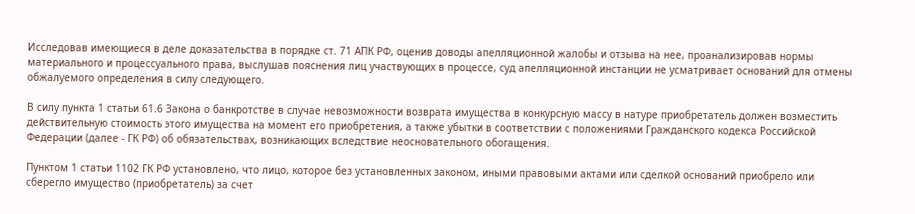Исследовав имеющиеся в деле доказательства в порядке ст. 71 АПК РФ, оценив доводы апелляционной жалобы и отзыва на нее, проанализировав нормы материального и процессуального права, выслушав пояснения лиц участвующих в процессе, суд апелляционной инстанции не усматривает оснований для отмены обжалуемого определения в силу следующего.

В силу пункта 1 статьи 61.6 Закона о банкротстве в случае невозможности возврата имущества в конкурсную массу в натуре приобретатель должен возместить действительную стоимость этого имущества на момент его приобретения, а также убытки в соответствии с положениями Гражданского кодекса Российской Федерации (далее - ГК РФ) об обязательствах, возникающих вследствие неосновательного обогащения.

Пунктом 1 статьи 1102 ГК РФ установлено, что лицо, которое без установленных законом, иными правовыми актами или сделкой оснований приобрело или сберегло имущество (приобретатель) за счет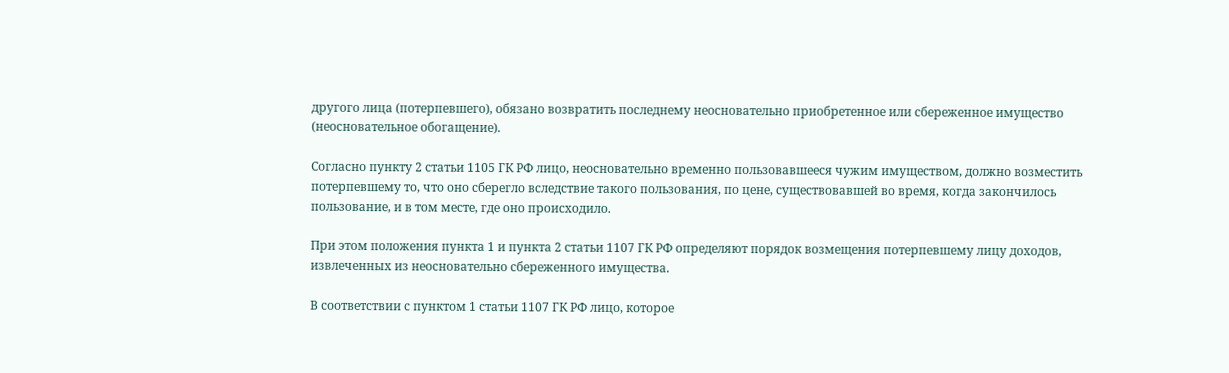другого лица (потерпевшего), обязано возвратить последнему неосновательно приобретенное или сбереженное имущество (неосновательное обогащение).

Согласно пункту 2 статьи 1105 ГК РФ лицо, неосновательно временно пользовавшееся чужим имуществом, должно возместить потерпевшему то, что оно сберегло вследствие такого пользования, по цене, существовавшей во время, когда закончилось пользование, и в том месте, где оно происходило.

При этом положения пункта 1 и пункта 2 статьи 1107 ГК РФ определяют порядок возмещения потерпевшему лицу доходов, извлеченных из неосновательно сбереженного имущества.

В соответствии с пунктом 1 статьи 1107 ГК РФ лицо, которое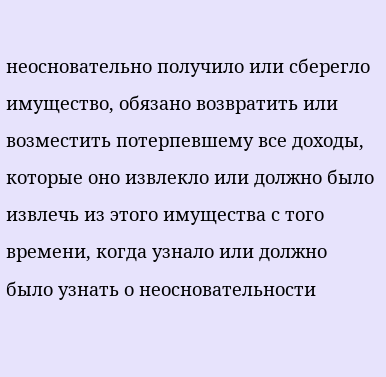неосновательно получило или сберегло имущество, обязано возвратить или возместить потерпевшему все доходы, которые оно извлекло или должно было извлечь из этого имущества с того времени, когда узнало или должно было узнать о неосновательности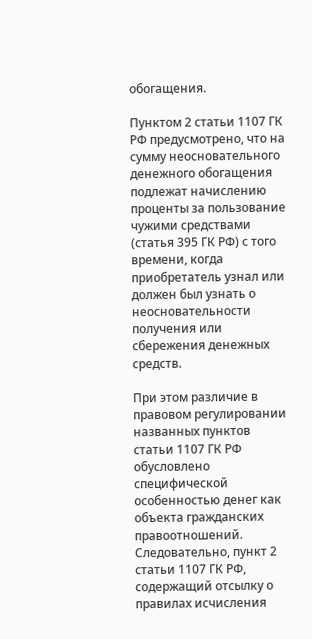обогащения.

Пунктом 2 статьи 1107 ГК РФ предусмотрено, что на сумму неосновательного денежного обогащения подлежат начислению проценты за пользование чужими средствами (статья 395 ГК РФ) с того времени, когда приобретатель узнал или должен был узнать о неосновательности получения или сбережения денежных средств.

При этом различие в правовом регулировании названных пунктов статьи 1107 ГК РФ обусловлено специфической особенностью денег как объекта гражданских правоотношений. Следовательно, пункт 2 статьи 1107 ГК РФ, содержащий отсылку о правилах исчисления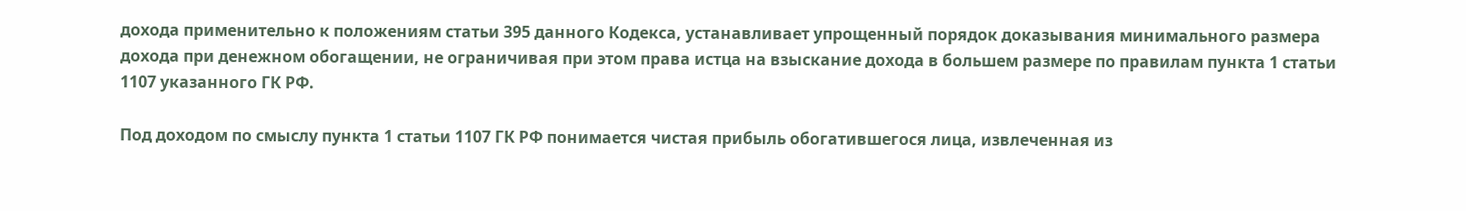дохода применительно к положениям статьи 395 данного Кодекса, устанавливает упрощенный порядок доказывания минимального размера дохода при денежном обогащении, не ограничивая при этом права истца на взыскание дохода в большем размере по правилам пункта 1 статьи 1107 указанного ГК РФ.

Под доходом по смыслу пункта 1 статьи 1107 ГК РФ понимается чистая прибыль обогатившегося лица, извлеченная из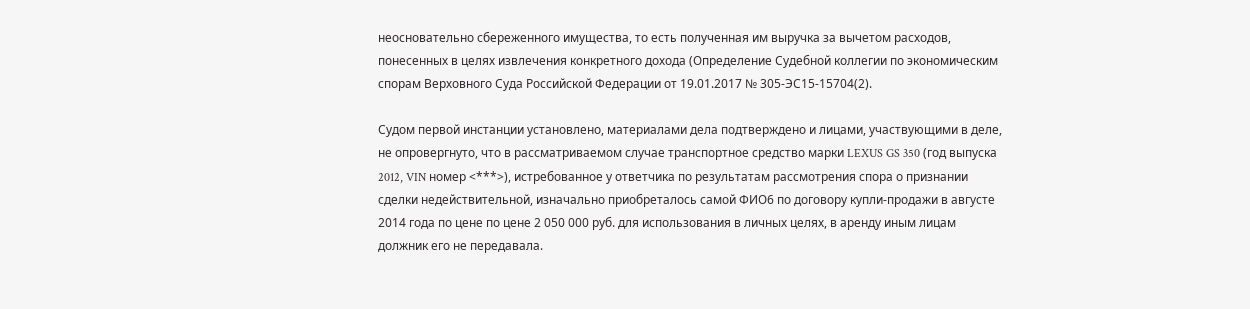неосновательно сбереженного имущества, то есть полученная им выручка за вычетом расходов, понесенных в целях извлечения конкретного дохода (Определение Судебной коллегии по экономическим спорам Верховного Суда Российской Федерации от 19.01.2017 № 305-ЭС15-15704(2).

Судом первой инстанции установлено, материалами дела подтверждено и лицами, участвующими в деле, не опровергнуто, что в рассматриваемом случае транспортное средство марки LEXUS GS 350 (год выпуска 2012, VIN номер <***>), истребованное у ответчика по результатам рассмотрения спора о признании сделки недействительной, изначально приобреталось самой ФИО6 по договору купли-продажи в августе 2014 года по цене по цене 2 050 000 руб. для использования в личных целях, в аренду иным лицам должник его не передавала.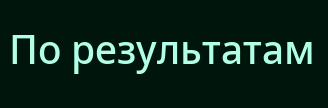По результатам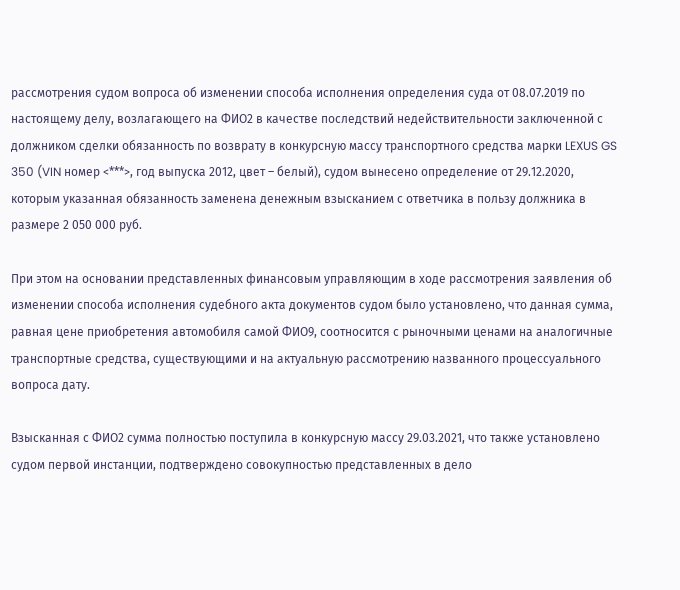рассмотрения судом вопроса об изменении способа исполнения определения суда от 08.07.2019 по настоящему делу, возлагающего на ФИО2 в качестве последствий недействительности заключенной с должником сделки обязанность по возврату в конкурсную массу транспортного средства марки LEXUS GS 350 (VIN номер <***>, год выпуска 2012, цвет – белый), судом вынесено определение от 29.12.2020, которым указанная обязанность заменена денежным взысканием с ответчика в пользу должника в размере 2 050 000 руб.

При этом на основании представленных финансовым управляющим в ходе рассмотрения заявления об изменении способа исполнения судебного акта документов судом было установлено, что данная сумма, равная цене приобретения автомобиля самой ФИО9, соотносится с рыночными ценами на аналогичные транспортные средства, существующими и на актуальную рассмотрению названного процессуального вопроса дату.

Взысканная с ФИО2 сумма полностью поступила в конкурсную массу 29.03.2021, что также установлено судом первой инстанции, подтверждено совокупностью представленных в дело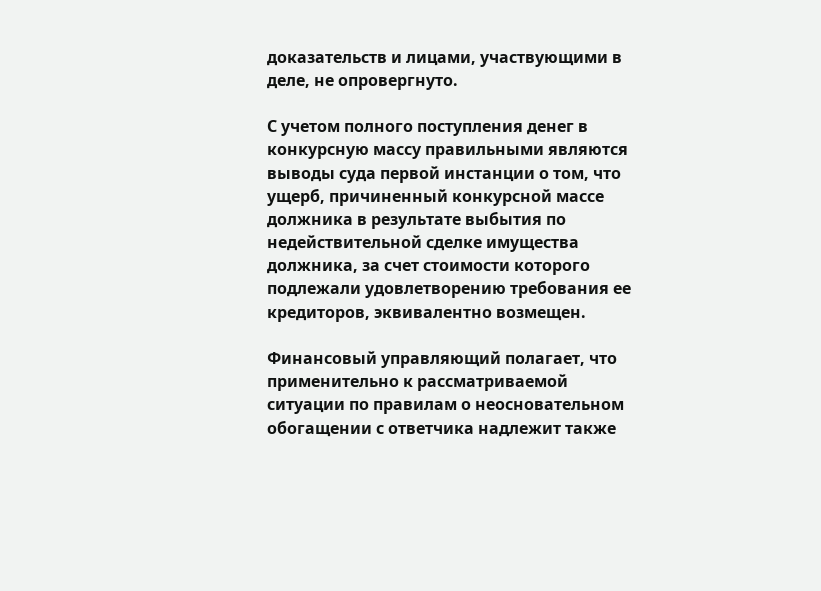доказательств и лицами, участвующими в деле, не опровергнуто.

С учетом полного поступления денег в конкурсную массу правильными являются выводы суда первой инстанции о том, что ущерб, причиненный конкурсной массе должника в результате выбытия по недействительной сделке имущества должника, за счет стоимости которого подлежали удовлетворению требования ее кредиторов, эквивалентно возмещен.

Финансовый управляющий полагает, что применительно к рассматриваемой ситуации по правилам о неосновательном обогащении с ответчика надлежит также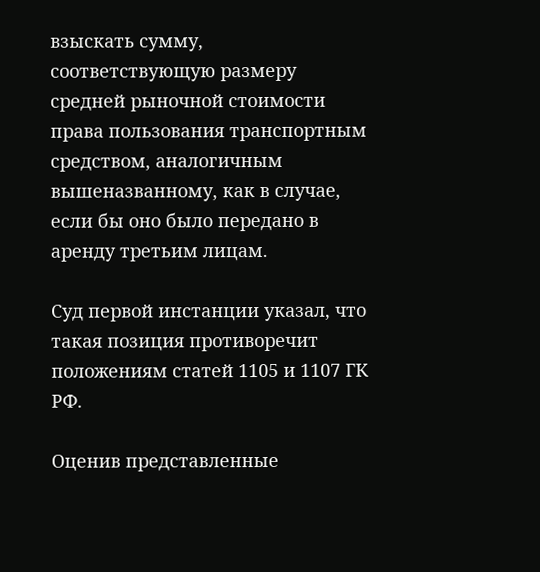взыскать сумму, соответствующую размеру средней рыночной стоимости права пользования транспортным средством, аналогичным вышеназванному, как в случае, если бы оно было передано в аренду третьим лицам.

Суд первой инстанции указал, что такая позиция противоречит положениям статей 1105 и 1107 ГК РФ.

Оценив представленные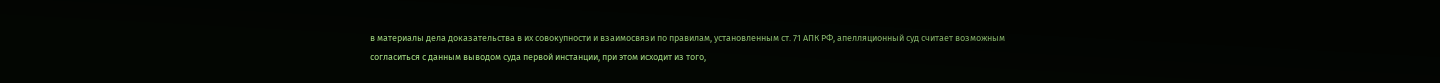в материалы дела доказательства в их совокупности и взаимосвязи по правилам, установленным ст. 71 АПК РФ, апелляционный суд считает возможным согласиться с данным выводом суда первой инстанции, при этом исходит из того,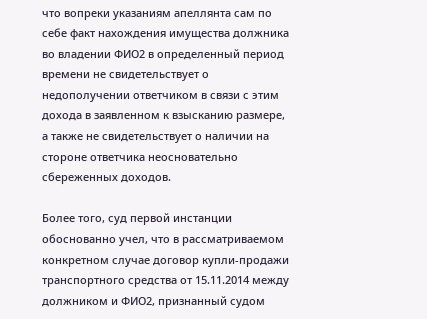что вопреки указаниям апеллянта сам по себе факт нахождения имущества должника во владении ФИО2 в определенный период времени не свидетельствует о недополучении ответчиком в связи с этим дохода в заявленном к взысканию размере, а также не свидетельствует о наличии на стороне ответчика неосновательно сбереженных доходов.

Более того, суд первой инстанции обоснованно учел, что в рассматриваемом конкретном случае договор купли-продажи транспортного средства от 15.11.2014 между должником и ФИО2, признанный судом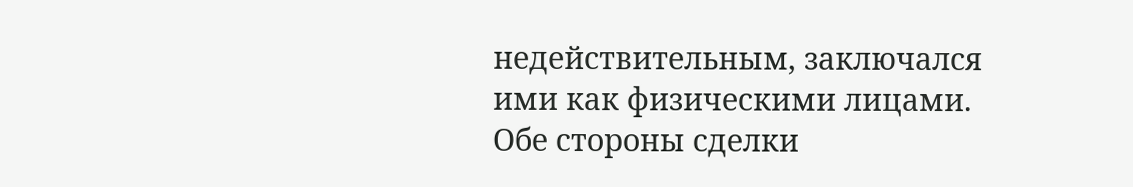недействительным, заключался ими как физическими лицами. Обе стороны сделки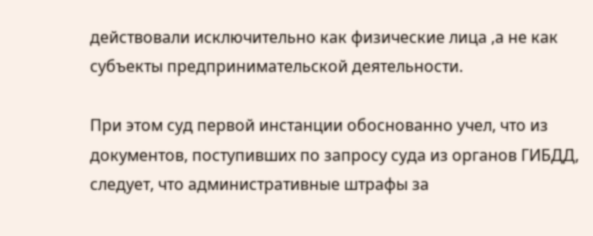действовали исключительно как физические лица ,а не как субъекты предпринимательской деятельности.

При этом суд первой инстанции обоснованно учел, что из документов, поступивших по запросу суда из органов ГИБДД, следует, что административные штрафы за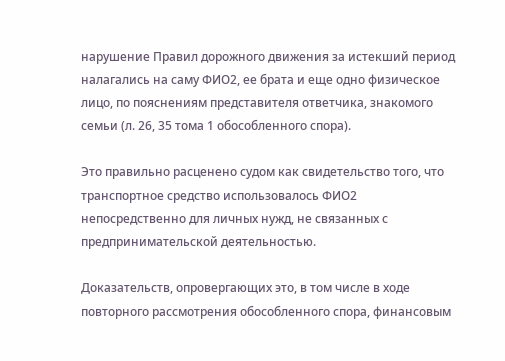нарушение Правил дорожного движения за истекший период налагались на саму ФИО2, ее брата и еще одно физическое лицо, по пояснениям представителя ответчика, знакомого семьи (л. 26, 35 тома 1 обособленного спора).

Это правильно расценено судом как свидетельство того, что транспортное средство использовалось ФИО2 непосредственно для личных нужд, не связанных с предпринимательской деятельностью.

Доказательств, опровергающих это, в том числе в ходе повторного рассмотрения обособленного спора, финансовым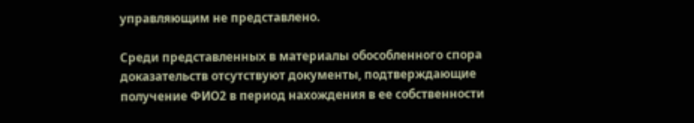управляющим не представлено.

Среди представленных в материалы обособленного спора доказательств отсутствуют документы, подтверждающие получение ФИО2 в период нахождения в ее собственности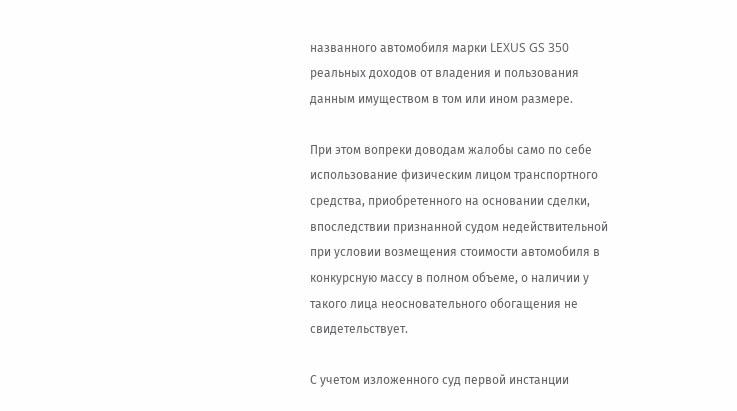названного автомобиля марки LEXUS GS 350 реальных доходов от владения и пользования данным имуществом в том или ином размере.

При этом вопреки доводам жалобы само по себе использование физическим лицом транспортного средства, приобретенного на основании сделки, впоследствии признанной судом недействительной при условии возмещения стоимости автомобиля в конкурсную массу в полном объеме, о наличии у такого лица неосновательного обогащения не свидетельствует.

С учетом изложенного суд первой инстанции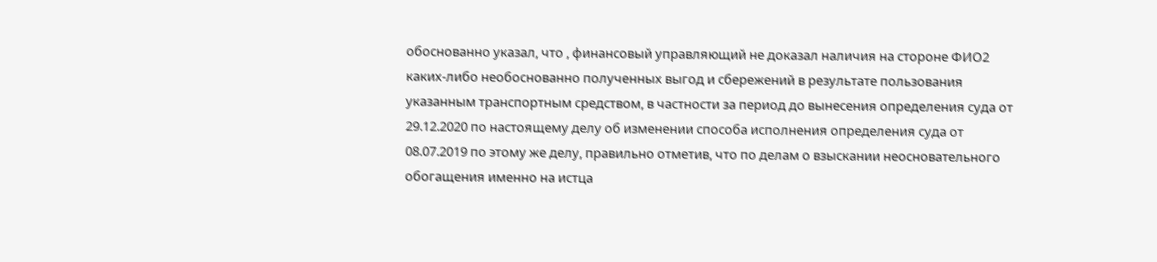обоснованно указал, что , финансовый управляющий не доказал наличия на стороне ФИО2 каких-либо необоснованно полученных выгод и сбережений в результате пользования указанным транспортным средством, в частности за период до вынесения определения суда от 29.12.2020 по настоящему делу об изменении способа исполнения определения суда от 08.07.2019 по этому же делу, правильно отметив, что по делам о взыскании неосновательного обогащения именно на истца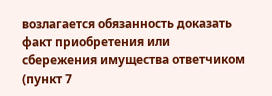возлагается обязанность доказать факт приобретения или сбережения имущества ответчиком (пункт 7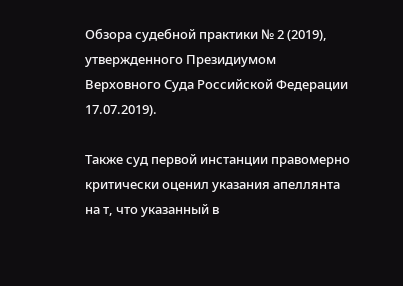Обзора судебной практики № 2 (2019), утвержденного Президиумом Верховного Суда Российской Федерации 17.07.2019).

Также суд первой инстанции правомерно критически оценил указания апеллянта на т, что указанный в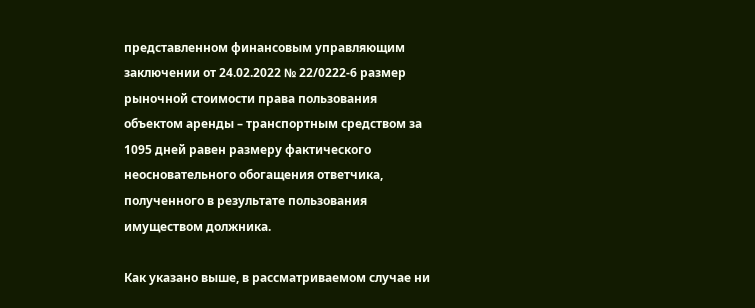представленном финансовым управляющим заключении от 24.02.2022 № 22/0222-6 размер рыночной стоимости права пользования объектом аренды – транспортным средством за 1095 дней равен размеру фактического неосновательного обогащения ответчика, полученного в результате пользования имуществом должника.

Как указано выше, в рассматриваемом случае ни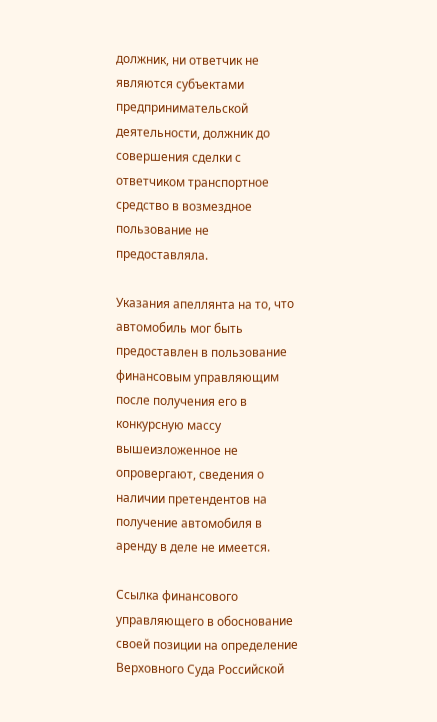должник, ни ответчик не являются субъектами предпринимательской деятельности, должник до совершения сделки с ответчиком транспортное средство в возмездное пользование не предоставляла.

Указания апеллянта на то, что автомобиль мог быть предоставлен в пользование финансовым управляющим после получения его в конкурсную массу вышеизложенное не опровергают, сведения о наличии претендентов на получение автомобиля в аренду в деле не имеется.

Ссылка финансового управляющего в обоснование своей позиции на определение Верховного Суда Российской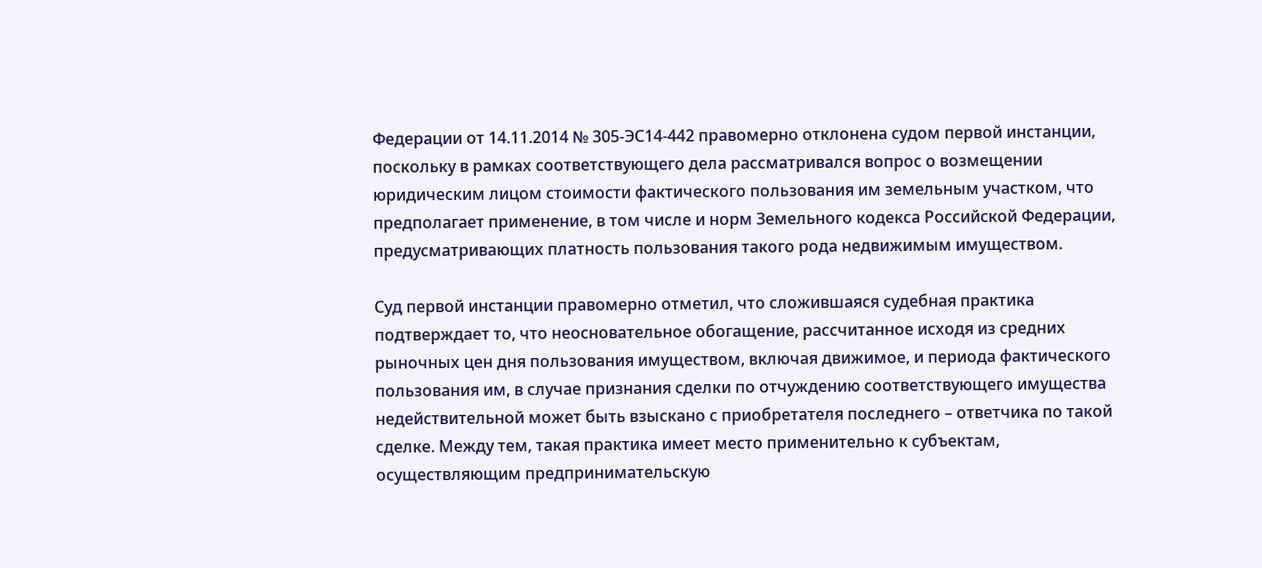Федерации от 14.11.2014 № 305-ЭС14-442 правомерно отклонена судом первой инстанции, поскольку в рамках соответствующего дела рассматривался вопрос о возмещении юридическим лицом стоимости фактического пользования им земельным участком, что предполагает применение, в том числе и норм Земельного кодекса Российской Федерации, предусматривающих платность пользования такого рода недвижимым имуществом.

Суд первой инстанции правомерно отметил, что сложившаяся судебная практика подтверждает то, что неосновательное обогащение, рассчитанное исходя из средних рыночных цен дня пользования имуществом, включая движимое, и периода фактического пользования им, в случае признания сделки по отчуждению соответствующего имущества недействительной может быть взыскано с приобретателя последнего – ответчика по такой сделке. Между тем, такая практика имеет место применительно к субъектам, осуществляющим предпринимательскую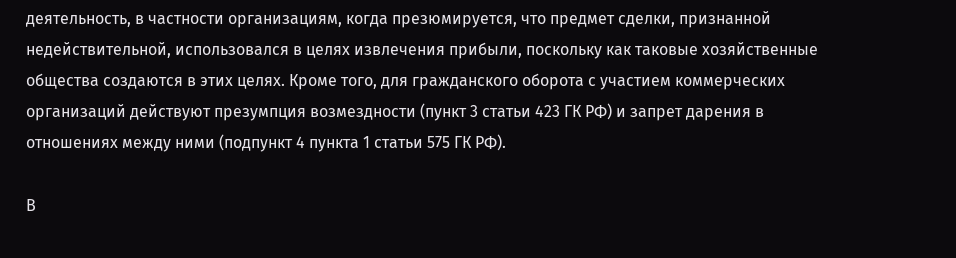деятельность, в частности организациям, когда презюмируется, что предмет сделки, признанной недействительной, использовался в целях извлечения прибыли, поскольку как таковые хозяйственные общества создаются в этих целях. Кроме того, для гражданского оборота с участием коммерческих организаций действуют презумпция возмездности (пункт 3 статьи 423 ГК РФ) и запрет дарения в отношениях между ними (подпункт 4 пункта 1 статьи 575 ГК РФ).

В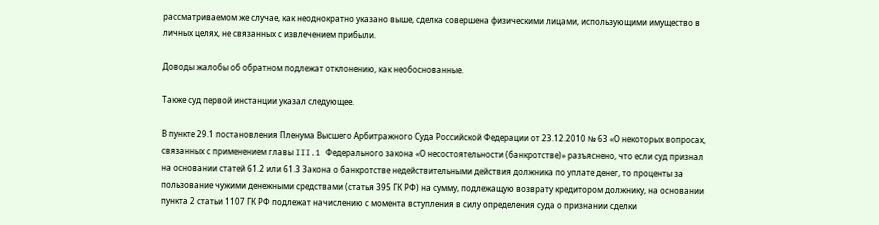рассматриваемом же случае, как неоднократно указано выше, сделка совершена физическими лицами, использующими имущество в личных целях, не связанных с извлечением прибыли.

Доводы жалобы об обратном подлежат отклонению, как необоснованные.

Также суд первой инстанции указал следующее.

В пункте 29.1 постановления Пленума Высшего Арбитражного Суда Российской Федерации от 23.12.2010 № 63 «О некоторых вопросах, связанных с применением главы III.1 Федерального закона «О несостоятельности (банкротстве)» разъяснено, что если суд признал на основании статей 61.2 или 61.3 Закона о банкротстве недействительными действия должника по уплате денег, то проценты за пользование чужими денежными средствами (статья 395 ГК РФ) на сумму, подлежащую возврату кредитором должнику, на основании пункта 2 статьи 1107 ГК РФ подлежат начислению с момента вступления в силу определения суда о признании сделки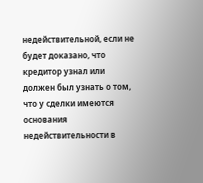недействительной, если не будет доказано, что кредитор узнал или должен был узнать о том, что у сделки имеются основания недействительности в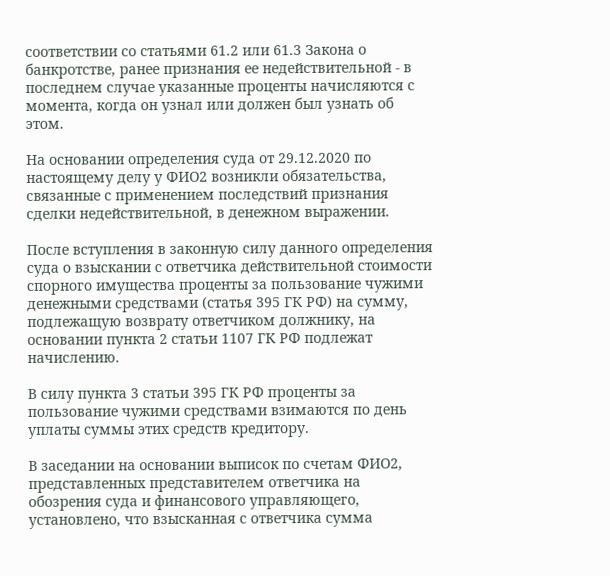соответствии со статьями 61.2 или 61.3 Закона о банкротстве, ранее признания ее недействительной - в последнем случае указанные проценты начисляются с момента, когда он узнал или должен был узнать об этом.

На основании определения суда от 29.12.2020 по настоящему делу у ФИО2 возникли обязательства, связанные с применением последствий признания сделки недействительной, в денежном выражении.

После вступления в законную силу данного определения суда о взыскании с ответчика действительной стоимости спорного имущества проценты за пользование чужими денежными средствами (статья 395 ГК РФ) на сумму, подлежащую возврату ответчиком должнику, на основании пункта 2 статьи 1107 ГК РФ подлежат начислению.

В силу пункта 3 статьи 395 ГК РФ проценты за пользование чужими средствами взимаются по день уплаты суммы этих средств кредитору.

В заседании на основании выписок по счетам ФИО2, представленных представителем ответчика на обозрения суда и финансового управляющего, установлено, что взысканная с ответчика сумма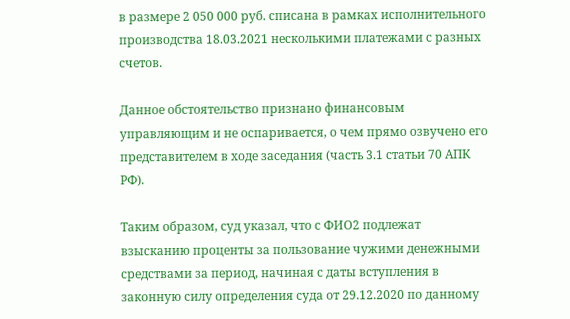в размере 2 050 000 руб. списана в рамках исполнительного производства 18.03.2021 несколькими платежами с разных счетов.

Данное обстоятельство признано финансовым управляющим и не оспаривается, о чем прямо озвучено его представителем в ходе заседания (часть 3.1 статьи 70 АПК РФ).

Таким образом, суд указал, что с ФИО2 подлежат взысканию проценты за пользование чужими денежными средствами за период, начиная с даты вступления в законную силу определения суда от 29.12.2020 по данному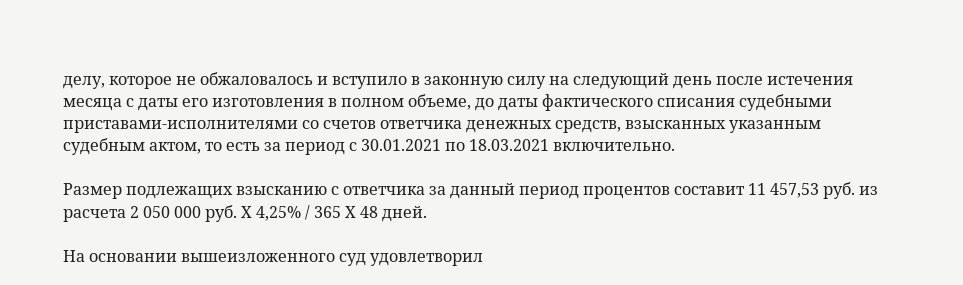делу, которое не обжаловалось и вступило в законную силу на следующий день после истечения месяца с даты его изготовления в полном объеме, до даты фактического списания судебными приставами-исполнителями со счетов ответчика денежных средств, взысканных указанным судебным актом, то есть за период с 30.01.2021 по 18.03.2021 включительно.

Размер подлежащих взысканию с ответчика за данный период процентов составит 11 457,53 руб. из расчета 2 050 000 руб. Х 4,25% / 365 Х 48 дней.

На основании вышеизложенного суд удовлетворил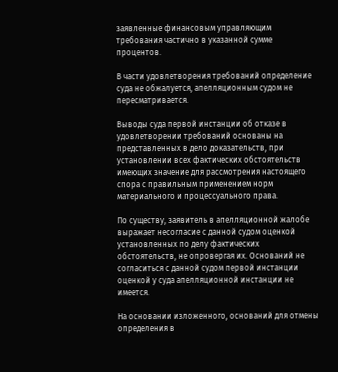заявленные финансовым управляющим требования частично в указанной сумме процентов.

В части удовлетворения требований определение суда не обжалуется, апелляционным судом не пересматривается.

Выводы суда первой инстанции об отказе в удовлетворении требований основаны на представленных в дело доказательств, при установлении всех фактических обстоятельств имеющих значение для рассмотрения настоящего спора с правильным применением норм материального и процессуального права.

По существу, заявитель в апелляционной жалобе выражает несогласие с данной судом оценкой установленных по делу фактических обстоятельств, не опровергая их. Оснований не согласиться с данной судом первой инстанции оценкой у суда апелляционной инстанции не имеется.

На основании изложенного, оснований для отмены определения в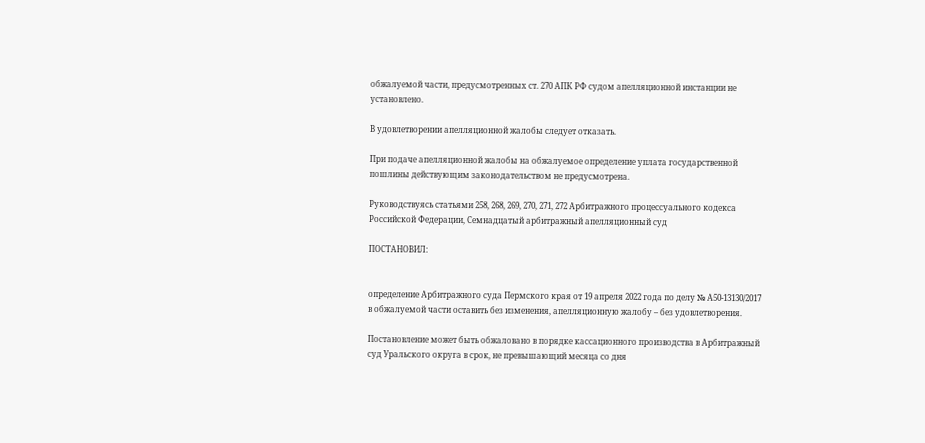обжалуемой части, предусмотренных ст. 270 АПК РФ судом апелляционной инстанции не установлено.

В удовлетворении апелляционной жалобы следует отказать.

При подаче апелляционной жалобы на обжалуемое определение уплата государственной пошлины действующим законодательством не предусмотрена.

Руководствуясь статьями 258, 268, 269, 270, 271, 272 Арбитражного процессуального кодекса Российской Федерации, Семнадцатый арбитражный апелляционный суд

ПОСТАНОВИЛ:


определение Арбитражного суда Пермского края от 19 апреля 2022 года по делу № А50-13130/2017 в обжалуемой части оставить без изменения, апелляционную жалобу – без удовлетворения.

Постановление может быть обжаловано в порядке кассационного производства в Арбитражный суд Уральского округа в срок, не превышающий месяца со дня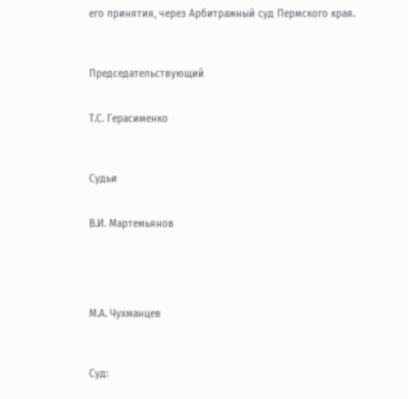его принятия, через Арбитражный суд Пермского края.



Председательствующий


Т.С. Герасименко



Судьи


В.И. Мартемьянов





М.А. Чухманцев



Суд: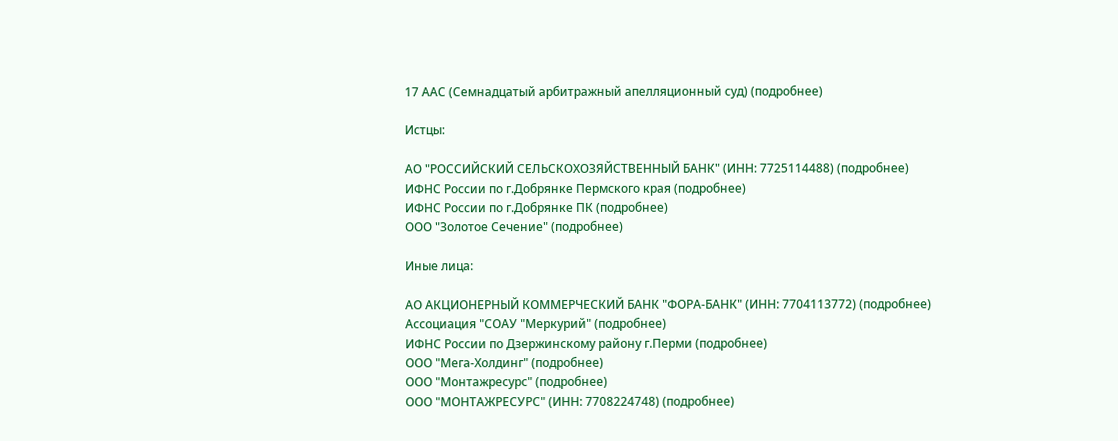17 ААС (Семнадцатый арбитражный апелляционный суд) (подробнее)

Истцы:

АО "РОССИЙСКИЙ СЕЛЬСКОХОЗЯЙСТВЕННЫЙ БАНК" (ИНН: 7725114488) (подробнее)
ИФНС России по г.Добрянке Пермского края (подробнее)
ИФНС России по г.Добрянке ПК (подробнее)
ООО "Золотое Сечение" (подробнее)

Иные лица:

АО АКЦИОНЕРНЫЙ КОММЕРЧЕСКИЙ БАНК "ФОРА-БАНК" (ИНН: 7704113772) (подробнее)
Ассоциация "СОАУ "Меркурий" (подробнее)
ИФНС России по Дзержинскому району г.Перми (подробнее)
ООО "Мега-Холдинг" (подробнее)
ООО "Монтажресурс" (подробнее)
ООО "МОНТАЖРЕСУРС" (ИНН: 7708224748) (подробнее)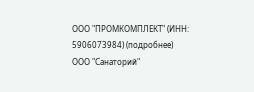ООО "ПРОМКОМПЛЕКТ" (ИНН: 5906073984) (подробнее)
ООО "Санаторий"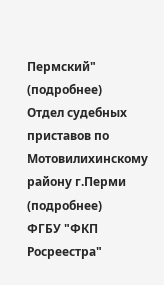Пермский" (подробнее)
Отдел судебных приставов по Мотовилихинскому району г.Перми (подробнее)
ФГБУ "ФКП Росреестра"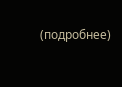(подробнее)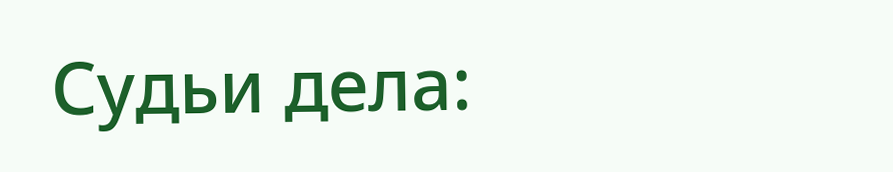Судьи дела: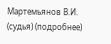Мартемьянов В.И. (судья) (подробнее)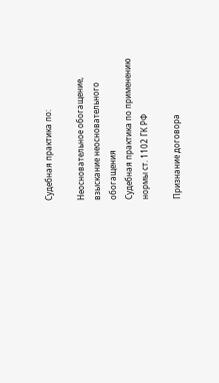Судебная практика по:

Неосновательное обогащение, взыскание неосновательного обогащения
Судебная практика по применению нормы ст. 1102 ГК РФ

Признание договора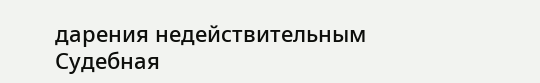дарения недействительным
Судебная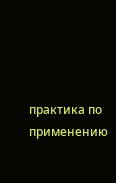практика по применению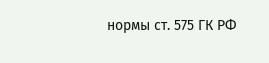нормы ст. 575 ГК РФ